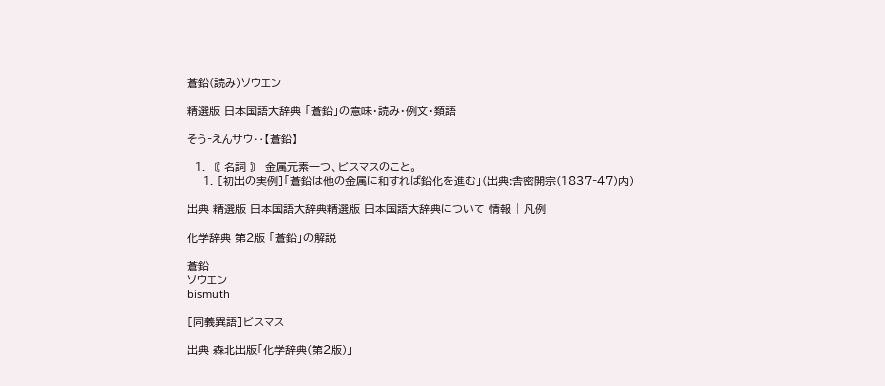蒼鉛(読み)ソウエン

精選版 日本国語大辞典 「蒼鉛」の意味・読み・例文・類語

そう‐えんサウ‥【蒼鉛】

  1. 〘 名詞 〙 金属元素一つ、ビスマスのこと。
    1. [初出の実例]「蒼鉛は他の金属に和すれば鉛化を進む」(出典:舎密開宗(1837‐47)内)

出典 精選版 日本国語大辞典精選版 日本国語大辞典について 情報 | 凡例

化学辞典 第2版 「蒼鉛」の解説

蒼鉛
ソウエン
bismuth

[同義異語]ビスマス

出典 森北出版「化学辞典(第2版)」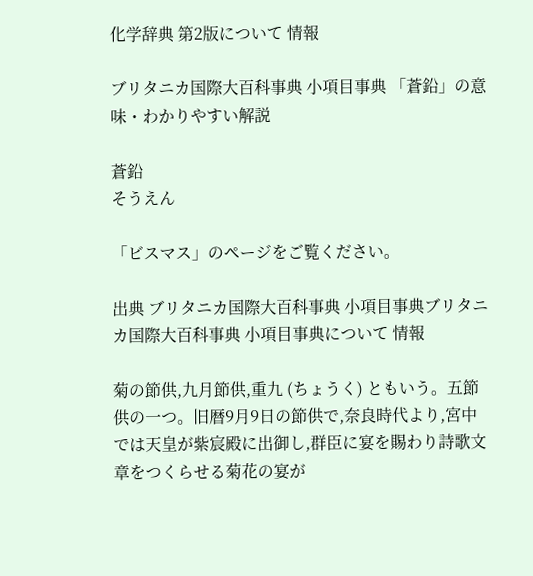化学辞典 第2版について 情報

ブリタニカ国際大百科事典 小項目事典 「蒼鉛」の意味・わかりやすい解説

蒼鉛
そうえん

「ビスマス」のページをご覧ください。

出典 ブリタニカ国際大百科事典 小項目事典ブリタニカ国際大百科事典 小項目事典について 情報

菊の節供,九月節供,重九 (ちょうく) ともいう。五節供の一つ。旧暦9月9日の節供で,奈良時代より,宮中では天皇が紫宸殿に出御し,群臣に宴を賜わり詩歌文章をつくらせる菊花の宴が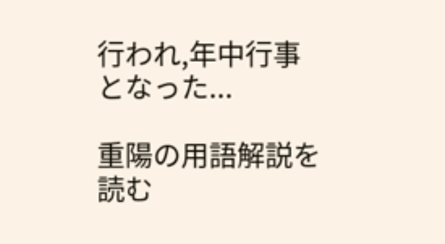行われ,年中行事となった...

重陽の用語解説を読む